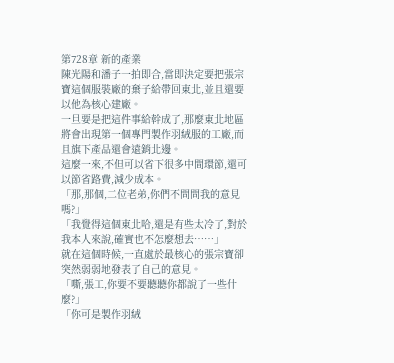第728章 新的產業
陳光陽和潘子一拍即合,當即決定要把張宗寶這個服裝廠的棄子給帶回東北,並且還要以他為核心建廠。
一旦要是把這件事給幹成了,那麼東北地區將會出現第一個專門製作羽絨服的工廠,而且旗下產品還會遠銷北邊。
這麼一來,不但可以省下很多中間環節,還可以節省路費,減少成本。
「那,那個,二位老弟,你們不問問我的意見嗎?」
「我覺得這個東北哈,還是有些太冷了,對於我本人來說,確實也不怎麼想去……」
就在這個時候,一直處於最核心的張宗寶卻突然弱弱地發表了自己的意見。
「嘶,張工,你要不要聽聽你都說了一些什麼?」
「你可是製作羽絨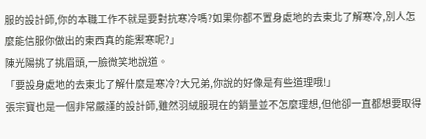服的設計師,你的本職工作不就是要對抗寒冷嗎?如果你都不置身處地的去東北了解寒冷,別人怎麼能信服你做出的東西真的能禦寒呢?」
陳光陽挑了挑眉頭,一臉微笑地說道。
「要設身處地的去東北了解什麼是寒冷?大兄弟,你說的好像是有些道理哦!」
張宗寶也是一個非常嚴謹的設計師,雖然羽絨服現在的銷量並不怎麼理想,但他卻一直都想要取得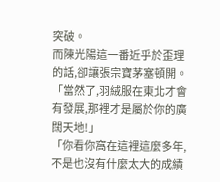突破。
而陳光陽這一番近乎於歪理的話,卻讓張宗寶茅塞頓開。
「當然了,羽絨服在東北才會有發展,那裡才是屬於你的廣闊天地!」
「你看你窩在這裡這麼多年,不是也沒有什麼太大的成績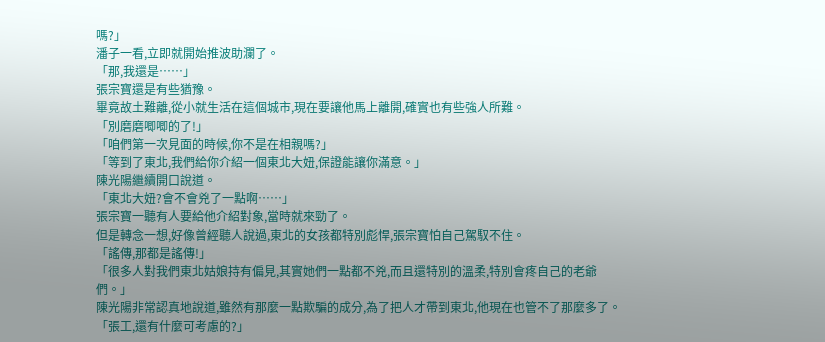嗎?」
潘子一看,立即就開始推波助瀾了。
「那,我還是……」
張宗寶還是有些猶豫。
畢竟故土難離,從小就生活在這個城市,現在要讓他馬上離開,確實也有些強人所難。
「別磨磨唧唧的了!」
「咱們第一次見面的時候,你不是在相親嗎?」
「等到了東北,我們給你介紹一個東北大妞,保證能讓你滿意。」
陳光陽繼續開口說道。
「東北大妞?會不會兇了一點啊……」
張宗寶一聽有人要給他介紹對象,當時就來勁了。
但是轉念一想,好像曾經聽人說過,東北的女孩都特別彪悍,張宗寶怕自己駕馭不住。
「謠傳,那都是謠傳!」
「很多人對我們東北姑娘持有偏見,其實她們一點都不兇,而且還特別的溫柔,特別會疼自己的老爺們。」
陳光陽非常認真地說道,雖然有那麼一點欺騙的成分,為了把人才帶到東北,他現在也管不了那麼多了。
「張工,還有什麼可考慮的?」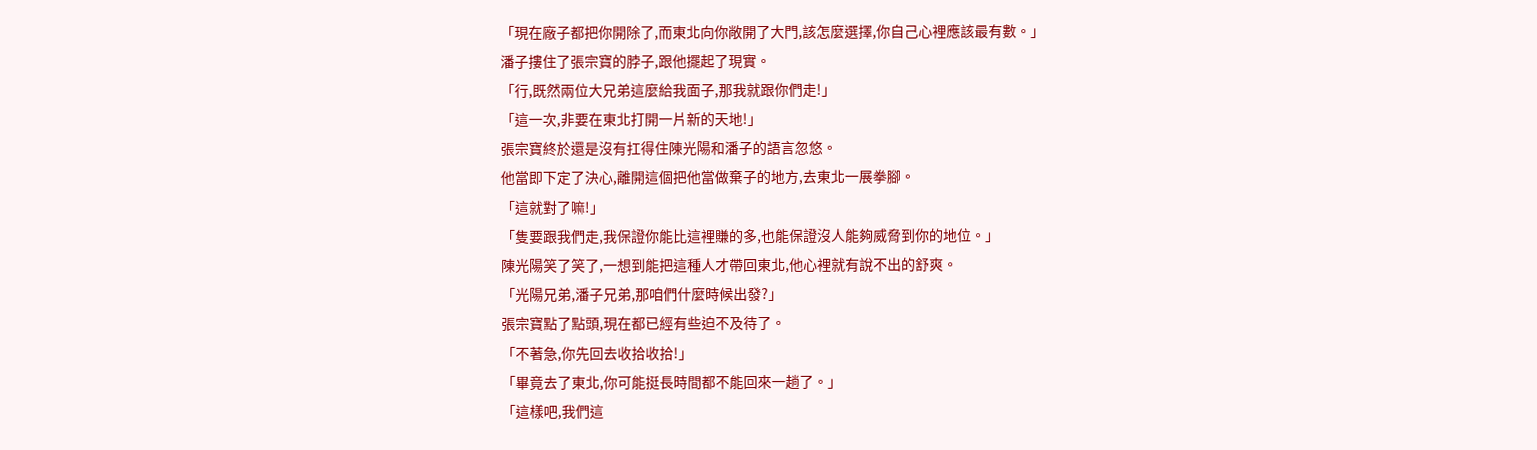「現在廠子都把你開除了,而東北向你敞開了大門,該怎麼選擇,你自己心裡應該最有數。」
潘子摟住了張宗寶的脖子,跟他擺起了現實。
「行,既然兩位大兄弟這麼給我面子,那我就跟你們走!」
「這一次,非要在東北打開一片新的天地!」
張宗寶終於還是沒有扛得住陳光陽和潘子的語言忽悠。
他當即下定了決心,離開這個把他當做棄子的地方,去東北一展拳腳。
「這就對了嘛!」
「隻要跟我們走,我保證你能比這裡賺的多,也能保證沒人能夠威脅到你的地位。」
陳光陽笑了笑了,一想到能把這種人才帶回東北,他心裡就有說不出的舒爽。
「光陽兄弟,潘子兄弟,那咱們什麼時候出發?」
張宗寶點了點頭,現在都已經有些迫不及待了。
「不著急,你先回去收拾收拾!」
「畢竟去了東北,你可能挺長時間都不能回來一趟了。」
「這樣吧,我們這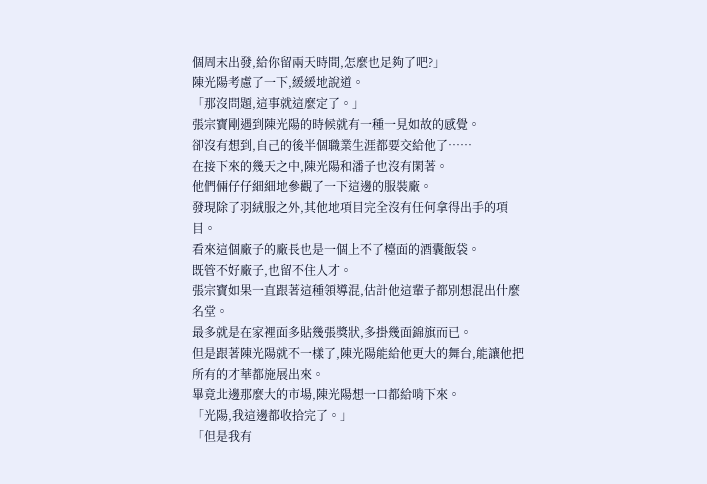個周末出發,給你留兩天時間,怎麼也足夠了吧?」
陳光陽考慮了一下,緩緩地說道。
「那沒問題,這事就這麼定了。」
張宗寶剛遇到陳光陽的時候就有一種一見如故的感覺。
卻沒有想到,自己的後半個職業生涯都要交給他了……
在接下來的幾天之中,陳光陽和潘子也沒有閑著。
他們倆仔仔細細地參觀了一下這邊的服裝廠。
發現除了羽絨服之外,其他地項目完全沒有任何拿得出手的項目。
看來這個廠子的廠長也是一個上不了檯面的酒囊飯袋。
既管不好廠子,也留不住人才。
張宗寶如果一直跟著這種領導混,估計他這輩子都別想混出什麼名堂。
最多就是在家裡面多貼幾張獎狀,多掛幾面錦旗而已。
但是跟著陳光陽就不一樣了,陳光陽能給他更大的舞台,能讓他把所有的才華都施展出來。
畢竟北邊那麼大的市場,陳光陽想一口都給啃下來。
「光陽,我這邊都收拾完了。」
「但是我有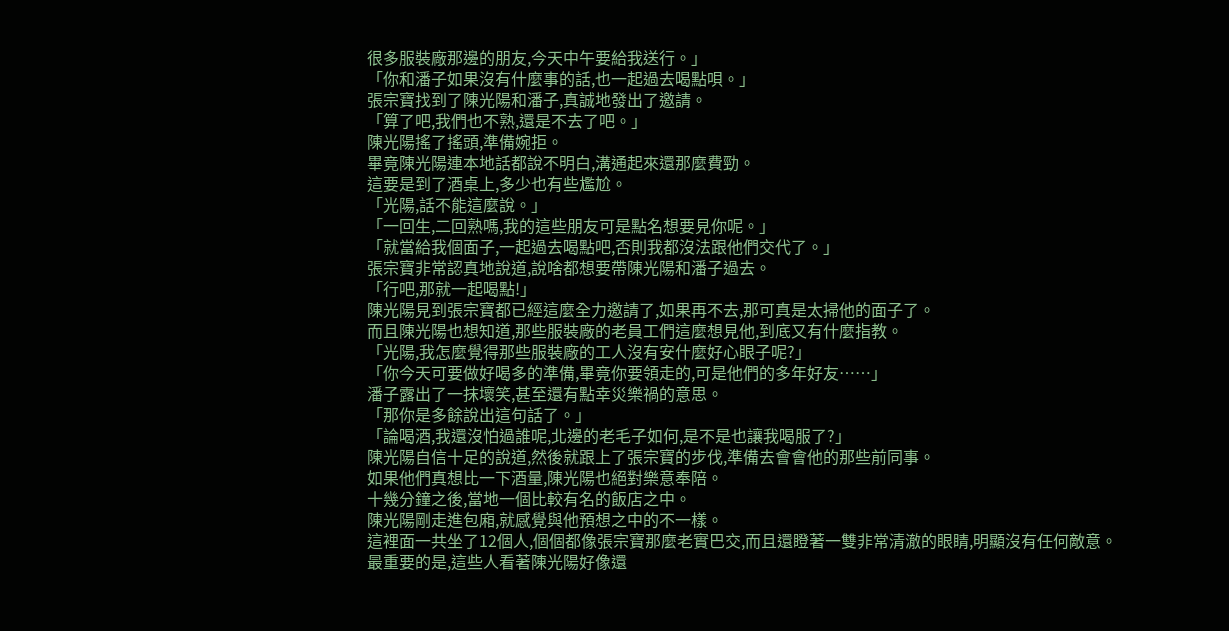很多服裝廠那邊的朋友,今天中午要給我送行。」
「你和潘子如果沒有什麼事的話,也一起過去喝點唄。」
張宗寶找到了陳光陽和潘子,真誠地發出了邀請。
「算了吧,我們也不熟,還是不去了吧。」
陳光陽搖了搖頭,準備婉拒。
畢竟陳光陽連本地話都說不明白,溝通起來還那麼費勁。
這要是到了酒桌上,多少也有些尷尬。
「光陽,話不能這麼說。」
「一回生,二回熟嗎,我的這些朋友可是點名想要見你呢。」
「就當給我個面子,一起過去喝點吧,否則我都沒法跟他們交代了。」
張宗寶非常認真地說道,說啥都想要帶陳光陽和潘子過去。
「行吧,那就一起喝點!」
陳光陽見到張宗寶都已經這麼全力邀請了,如果再不去,那可真是太掃他的面子了。
而且陳光陽也想知道,那些服裝廠的老員工們這麼想見他,到底又有什麼指教。
「光陽,我怎麼覺得那些服裝廠的工人沒有安什麼好心眼子呢?」
「你今天可要做好喝多的準備,畢竟你要領走的,可是他們的多年好友……」
潘子露出了一抹壞笑,甚至還有點幸災樂禍的意思。
「那你是多餘說出這句話了。」
「論喝酒,我還沒怕過誰呢,北邊的老毛子如何,是不是也讓我喝服了?」
陳光陽自信十足的說道,然後就跟上了張宗寶的步伐,準備去會會他的那些前同事。
如果他們真想比一下酒量,陳光陽也絕對樂意奉陪。
十幾分鐘之後,當地一個比較有名的飯店之中。
陳光陽剛走進包廂,就感覺與他預想之中的不一樣。
這裡面一共坐了12個人,個個都像張宗寶那麼老實巴交,而且還瞪著一雙非常清澈的眼睛,明顯沒有任何敵意。
最重要的是,這些人看著陳光陽好像還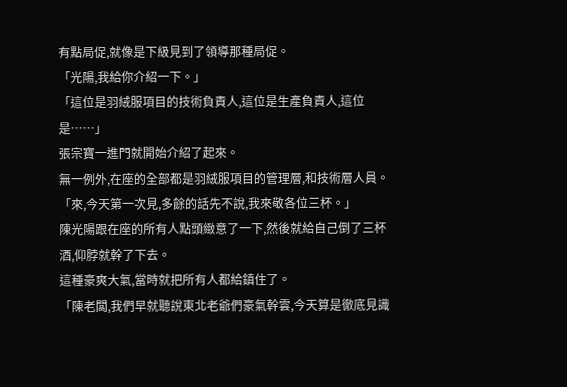有點局促,就像是下級見到了領導那種局促。
「光陽,我給你介紹一下。」
「這位是羽絨服項目的技術負責人,這位是生產負責人,這位是……」
張宗寶一進門就開始介紹了起來。
無一例外,在座的全部都是羽絨服項目的管理層,和技術層人員。
「來,今天第一次見,多餘的話先不說,我來敬各位三杯。」
陳光陽跟在座的所有人點頭緻意了一下,然後就給自己倒了三杯酒,仰脖就幹了下去。
這種豪爽大氣,當時就把所有人都給鎮住了。
「陳老闆,我們早就聽說東北老爺們豪氣幹雲,今天算是徹底見識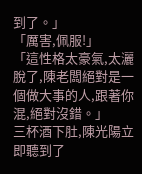到了。」
「厲害,佩服!」
「這性格太豪氣,太灑脫了,陳老闆絕對是一個做大事的人,跟著你混,絕對沒錯。」
三杯酒下肚,陳光陽立即聽到了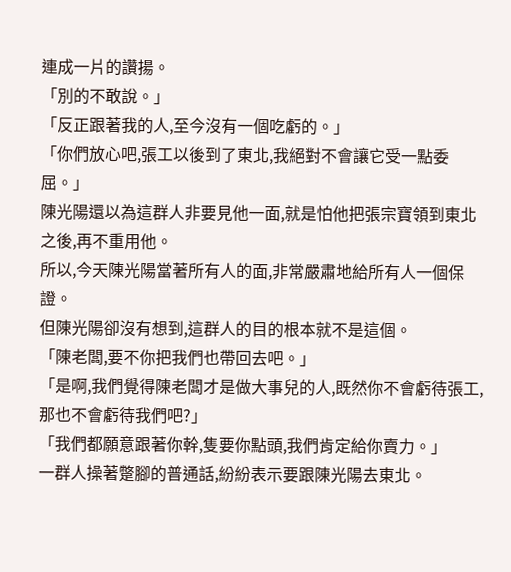連成一片的讚揚。
「別的不敢說。」
「反正跟著我的人,至今沒有一個吃虧的。」
「你們放心吧,張工以後到了東北,我絕對不會讓它受一點委屈。」
陳光陽還以為這群人非要見他一面,就是怕他把張宗寶領到東北之後,再不重用他。
所以,今天陳光陽當著所有人的面,非常嚴肅地給所有人一個保證。
但陳光陽卻沒有想到,這群人的目的根本就不是這個。
「陳老闆,要不你把我們也帶回去吧。」
「是啊,我們覺得陳老闆才是做大事兒的人,既然你不會虧待張工,那也不會虧待我們吧?」
「我們都願意跟著你幹,隻要你點頭,我們肯定給你賣力。」
一群人操著蹩腳的普通話,紛紛表示要跟陳光陽去東北。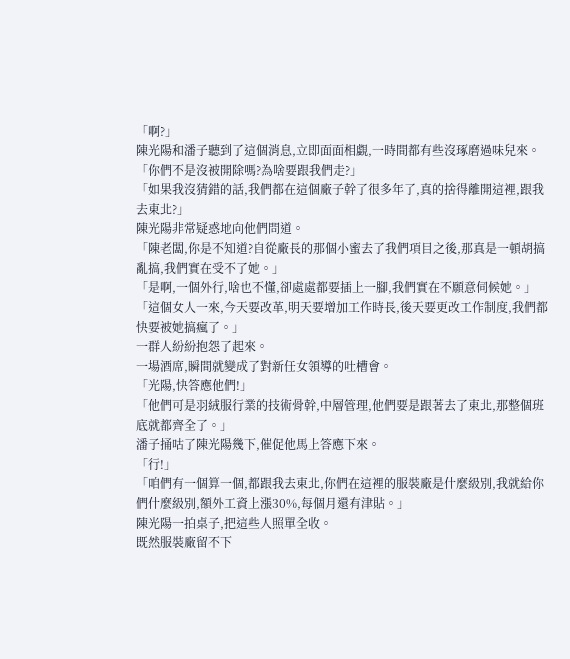「啊?」
陳光陽和潘子聽到了這個消息,立即面面相覷,一時間都有些沒琢磨過味兒來。
「你們不是沒被開除嗎?為啥要跟我們走?」
「如果我沒猜錯的話,我們都在這個廠子幹了很多年了,真的捨得離開這裡,跟我去東北?」
陳光陽非常疑惑地向他們問道。
「陳老闆,你是不知道?自從廠長的那個小蜜去了我們項目之後,那真是一頓胡搞亂搞,我們實在受不了她。」
「是啊,一個外行,啥也不懂,卻處處都要插上一腳,我們實在不願意伺候她。」
「這個女人一來,今天要改革,明天要增加工作時長,後天要更改工作制度,我們都快要被她搞瘋了。」
一群人紛紛抱怨了起來。
一場酒席,瞬間就變成了對新任女領導的吐槽會。
「光陽,快答應他們!」
「他們可是羽絨服行業的技術骨幹,中層管理,他們要是跟著去了東北,那整個班底就都齊全了。」
潘子捅咕了陳光陽幾下,催促他馬上答應下來。
「行!」
「咱們有一個算一個,都跟我去東北,你們在這裡的服裝廠是什麼級別,我就給你們什麼級別,額外工資上漲30%,每個月還有津貼。」
陳光陽一拍桌子,把這些人照單全收。
既然服裝廠留不下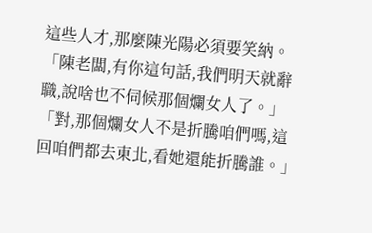這些人才,那麼陳光陽必須要笑納。
「陳老闆,有你這句話,我們明天就辭職,說啥也不伺候那個爛女人了。」
「對,那個爛女人不是折騰咱們嗎,這回咱們都去東北,看她還能折騰誰。」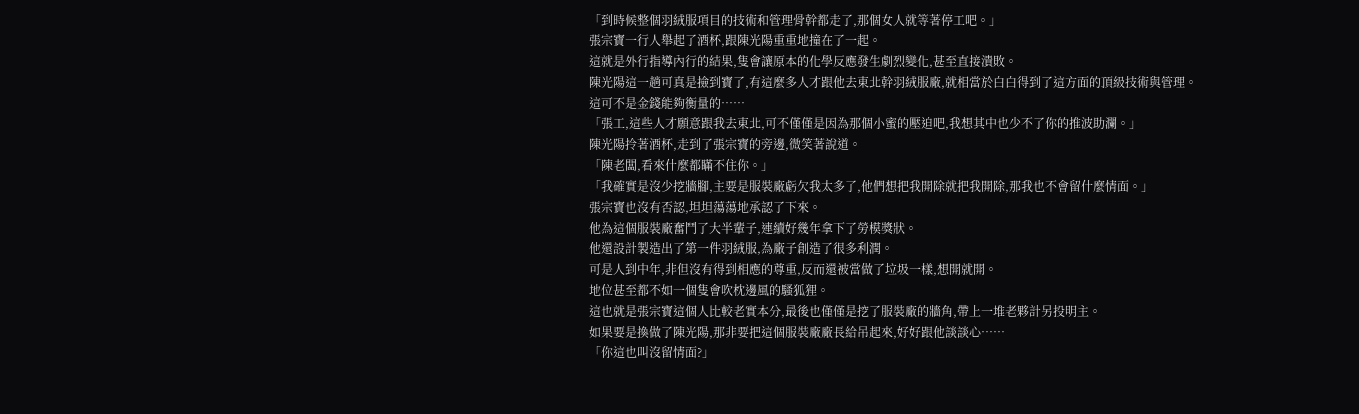「到時候整個羽絨服項目的技術和管理骨幹都走了,那個女人就等著停工吧。」
張宗寶一行人舉起了酒杯,跟陳光陽重重地撞在了一起。
這就是外行指導內行的結果,隻會讓原本的化學反應發生劇烈變化,甚至直接潰敗。
陳光陽這一趟可真是撿到寶了,有這麼多人才跟他去東北幹羽絨服廠,就相當於白白得到了這方面的頂級技術與管理。
這可不是金錢能夠衡量的……
「張工,這些人才願意跟我去東北,可不僅僅是因為那個小蜜的壓迫吧,我想其中也少不了你的推波助瀾。」
陳光陽拎著酒杯,走到了張宗寶的旁邊,微笑著說道。
「陳老闆,看來什麼都瞞不住你。」
「我確實是沒少挖牆腳,主要是服裝廠虧欠我太多了,他們想把我開除就把我開除,那我也不會留什麼情面。」
張宗寶也沒有否認,坦坦蕩蕩地承認了下來。
他為這個服裝廠奮鬥了大半輩子,連續好幾年拿下了勞模獎狀。
他還設計製造出了第一件羽絨服,為廠子創造了很多利潤。
可是人到中年,非但沒有得到相應的尊重,反而還被當做了垃圾一樣,想開就開。
地位甚至都不如一個隻會吹枕邊風的騷狐狸。
這也就是張宗寶這個人比較老實本分,最後也僅僅是挖了服裝廠的牆角,帶上一堆老夥計另投明主。
如果要是換做了陳光陽,那非要把這個服裝廠廠長給吊起來,好好跟他談談心……
「你這也叫沒留情面?」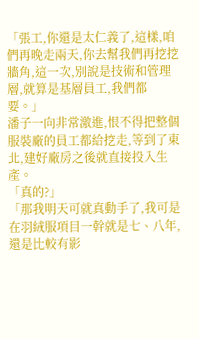「張工,你還是太仁義了,這樣,咱們再晚走兩天,你去幫我們再挖挖牆角,這一次,別說是技術和管理層,就算是基層員工,我們都要。」
潘子一向非常激進,恨不得把整個服裝廠的員工都給挖走,等到了東北,建好廠房之後就直接投入生產。
「真的?」
「那我明天可就真動手了,我可是在羽絨服項目一幹就是七、八年,還是比較有影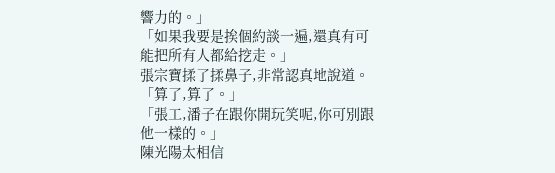響力的。」
「如果我要是挨個約談一遍,還真有可能把所有人都給挖走。」
張宗寶揉了揉鼻子,非常認真地說道。
「算了,算了。」
「張工,潘子在跟你開玩笑呢,你可別跟他一樣的。」
陳光陽太相信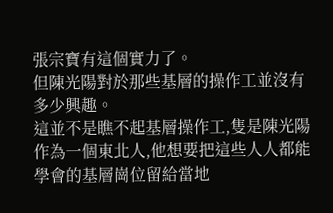張宗寶有這個實力了。
但陳光陽對於那些基層的操作工並沒有多少興趣。
這並不是瞧不起基層操作工,隻是陳光陽作為一個東北人,他想要把這些人人都能學會的基層崗位留給當地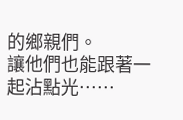的鄉親們。
讓他們也能跟著一起沾點光……